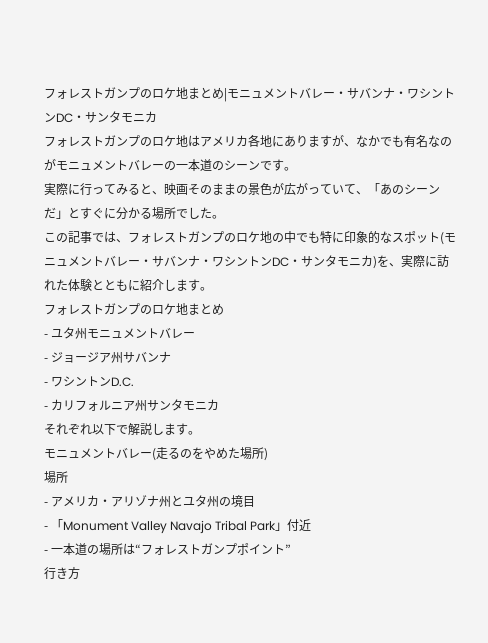フォレストガンプのロケ地まとめ|モニュメントバレー・サバンナ・ワシントンDC・サンタモニカ
フォレストガンプのロケ地はアメリカ各地にありますが、なかでも有名なのがモニュメントバレーの一本道のシーンです。
実際に行ってみると、映画そのままの景色が広がっていて、「あのシーンだ」とすぐに分かる場所でした。
この記事では、フォレストガンプのロケ地の中でも特に印象的なスポット(モニュメントバレー・サバンナ・ワシントンDC・サンタモニカ)を、実際に訪れた体験とともに紹介します。
フォレストガンプのロケ地まとめ
- ユタ州モニュメントバレー
- ジョージア州サバンナ
- ワシントンD.C.
- カリフォルニア州サンタモニカ
それぞれ以下で解説します。
モニュメントバレー(走るのをやめた場所)
場所
- アメリカ・アリゾナ州とユタ州の境目
- 「Monument Valley Navajo Tribal Park」付近
- 一本道の場所は“フォレストガンプポイント”
行き方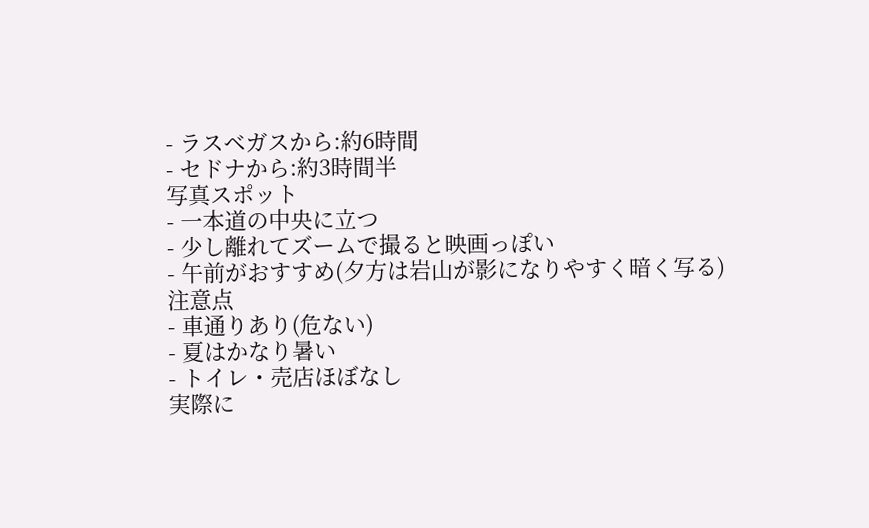- ラスベガスから:約6時間
- セドナから:約3時間半
写真スポット
- 一本道の中央に立つ
- 少し離れてズームで撮ると映画っぽい
- 午前がおすすめ(夕方は岩山が影になりやすく暗く写る)
注意点
- 車通りあり(危ない)
- 夏はかなり暑い
- トイレ・売店ほぼなし
実際に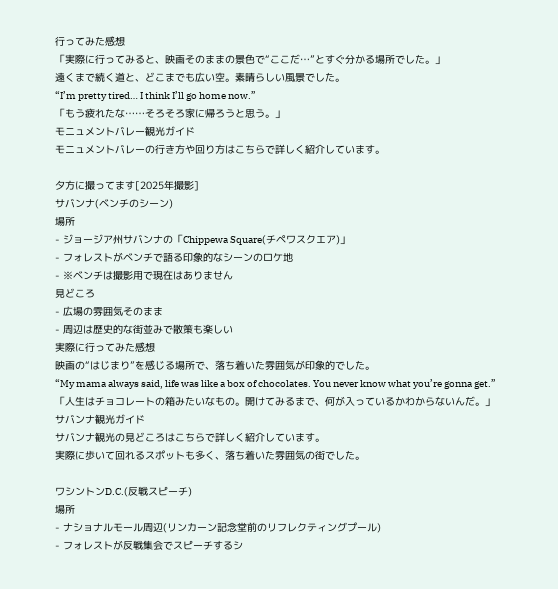行ってみた感想
「実際に行ってみると、映画そのままの景色で“ここだ…”とすぐ分かる場所でした。」
遠くまで続く道と、どこまでも広い空。素晴らしい風景でした。
“I’m pretty tired… I think I’ll go home now.”
「もう疲れたな……そろそろ家に帰ろうと思う。」
モニュメントバレー観光ガイド
モニュメントバレーの行き方や回り方はこちらで詳しく紹介しています。

夕方に撮ってます[2025年撮影]
サバンナ(ベンチのシーン)
場所
- ジョージア州サバンナの「Chippewa Square(チペワスクエア)」
- フォレストがベンチで語る印象的なシーンのロケ地
- ※ベンチは撮影用で現在はありません
見どころ
- 広場の雰囲気そのまま
- 周辺は歴史的な街並みで散策も楽しい
実際に行ってみた感想
映画の“はじまり”を感じる場所で、落ち着いた雰囲気が印象的でした。
“My mama always said, life was like a box of chocolates. You never know what you’re gonna get.”
「人生はチョコレートの箱みたいなもの。開けてみるまで、何が入っているかわからないんだ。」
サバンナ観光ガイド
サバンナ観光の見どころはこちらで詳しく紹介しています。
実際に歩いて回れるスポットも多く、落ち着いた雰囲気の街でした。

ワシントンD.C.(反戦スピーチ)
場所
- ナショナルモール周辺(リンカーン記念堂前のリフレクティングプール)
- フォレストが反戦集会でスピーチするシ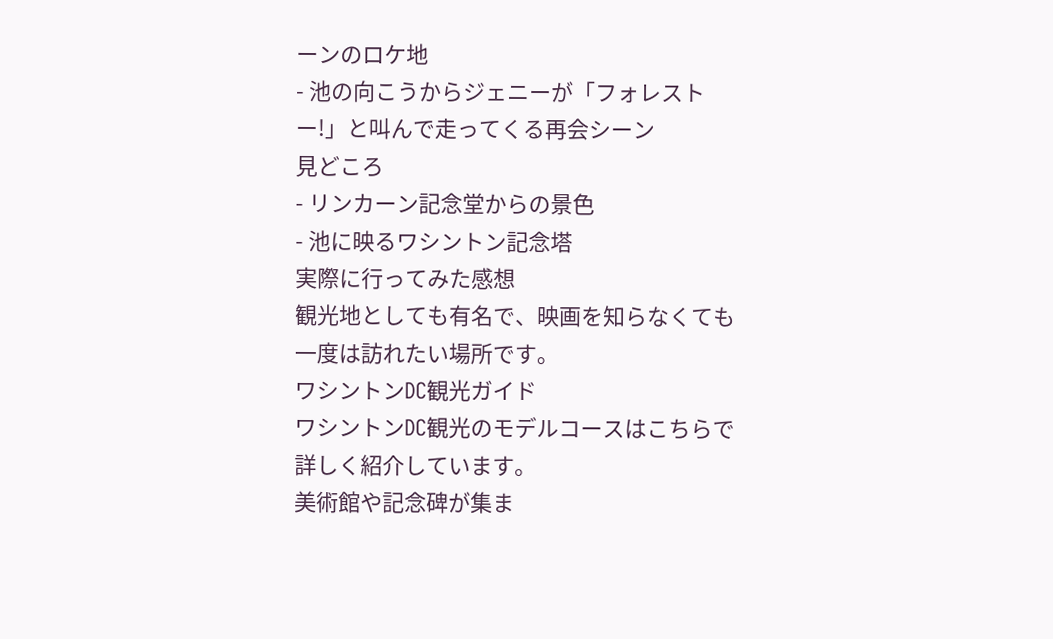ーンのロケ地
- 池の向こうからジェニーが「フォレストー!」と叫んで走ってくる再会シーン
見どころ
- リンカーン記念堂からの景色
- 池に映るワシントン記念塔
実際に行ってみた感想
観光地としても有名で、映画を知らなくても一度は訪れたい場所です。
ワシントンDC観光ガイド
ワシントンDC観光のモデルコースはこちらで詳しく紹介しています。
美術館や記念碑が集ま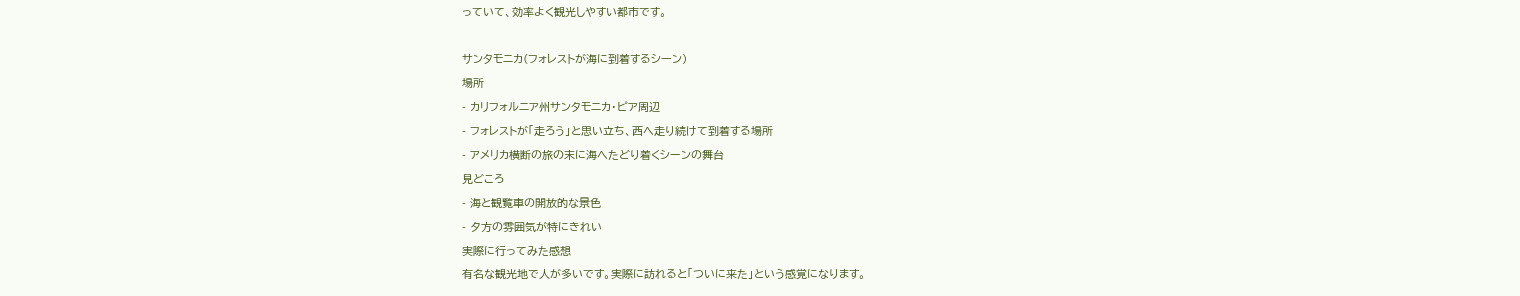っていて、効率よく観光しやすい都市です。

サンタモニカ(フォレストが海に到着するシーン)
場所
- カリフォルニア州サンタモニカ・ピア周辺
- フォレストが「走ろう」と思い立ち、西へ走り続けて到着する場所
- アメリカ横断の旅の末に海へたどり着くシーンの舞台
見どころ
- 海と観覧車の開放的な景色
- 夕方の雰囲気が特にきれい
実際に行ってみた感想
有名な観光地で人が多いです。実際に訪れると「ついに来た」という感覚になります。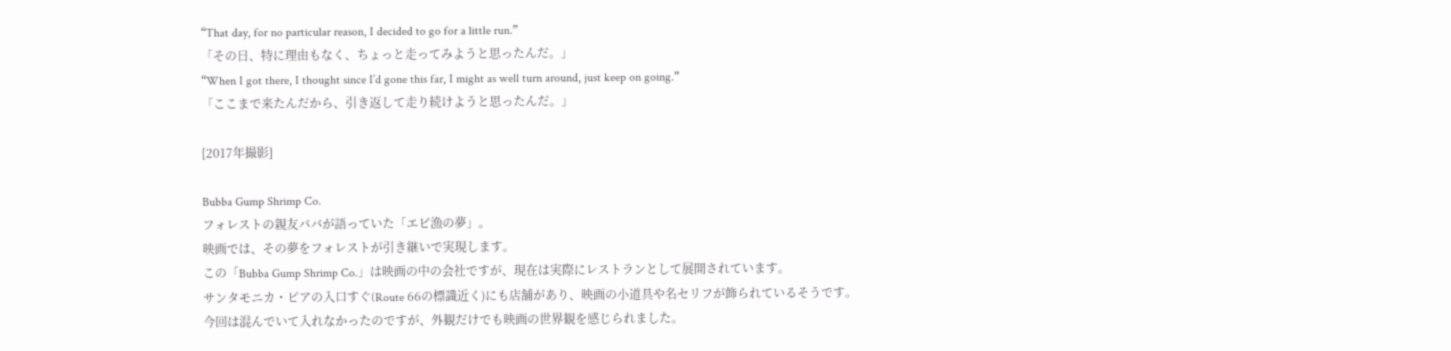“That day, for no particular reason, I decided to go for a little run.”
「その日、特に理由もなく、ちょっと走ってみようと思ったんだ。」
“When I got there, I thought since I’d gone this far, I might as well turn around, just keep on going.”
「ここまで来たんだから、引き返して走り続けようと思ったんだ。」

[2017年撮影]

Bubba Gump Shrimp Co.
フォレストの親友ババが語っていた「エビ漁の夢」。
映画では、その夢をフォレストが引き継いで実現します。
この「Bubba Gump Shrimp Co.」は映画の中の会社ですが、現在は実際にレストランとして展開されています。
サンタモニカ・ピアの入口すぐ(Route 66の標識近く)にも店舗があり、映画の小道具や名セリフが飾られているそうです。
今回は混んでいて入れなかったのですが、外観だけでも映画の世界観を感じられました。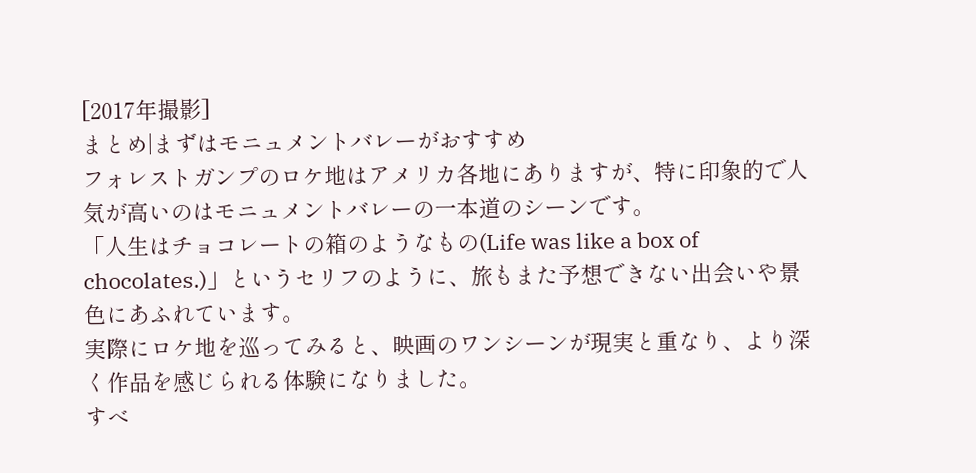[2017年撮影]
まとめ|まずはモニュメントバレーがおすすめ
フォレストガンプのロケ地はアメリカ各地にありますが、特に印象的で人気が高いのはモニュメントバレーの一本道のシーンです。
「人生はチョコレートの箱のようなもの(Life was like a box of chocolates.)」というセリフのように、旅もまた予想できない出会いや景色にあふれています。
実際にロケ地を巡ってみると、映画のワンシーンが現実と重なり、より深く作品を感じられる体験になりました。
すべ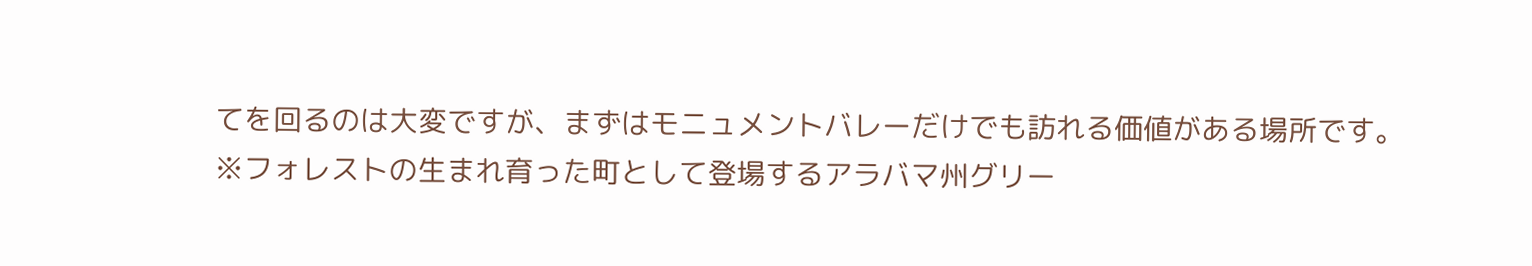てを回るのは大変ですが、まずはモニュメントバレーだけでも訪れる価値がある場所です。
※フォレストの生まれ育った町として登場するアラバマ州グリー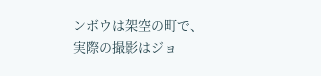ンボウは架空の町で、実際の撮影はジョ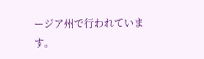ージア州で行われています。